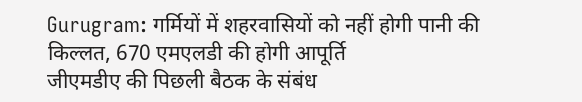Gurugram: गर्मियों में शहरवासियों को नहीं होगी पानी की किल्लत, 670 एमएलडी की होगी आपूर्ति
जीएमडीए की पिछली बैठक के संबंध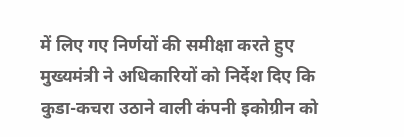में लिए गए निर्णयों की समीक्षा करते हुए मुख्यमंत्री ने अधिकारियों को निर्देश दिए कि कुडा-कचरा उठाने वाली कंपनी इकोग्रीन को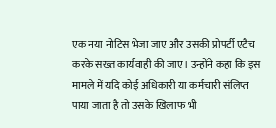एक नया नोटिस भेजा जाए और उसकी प्रोपर्टी एटैच करके सख्त कार्यवाही की जाए। उन्होंने कहा कि इस मामले में यदि कोई अधिकारी या कर्मचारी संलिप्त पाया जाता है तो उसके खिलाफ भी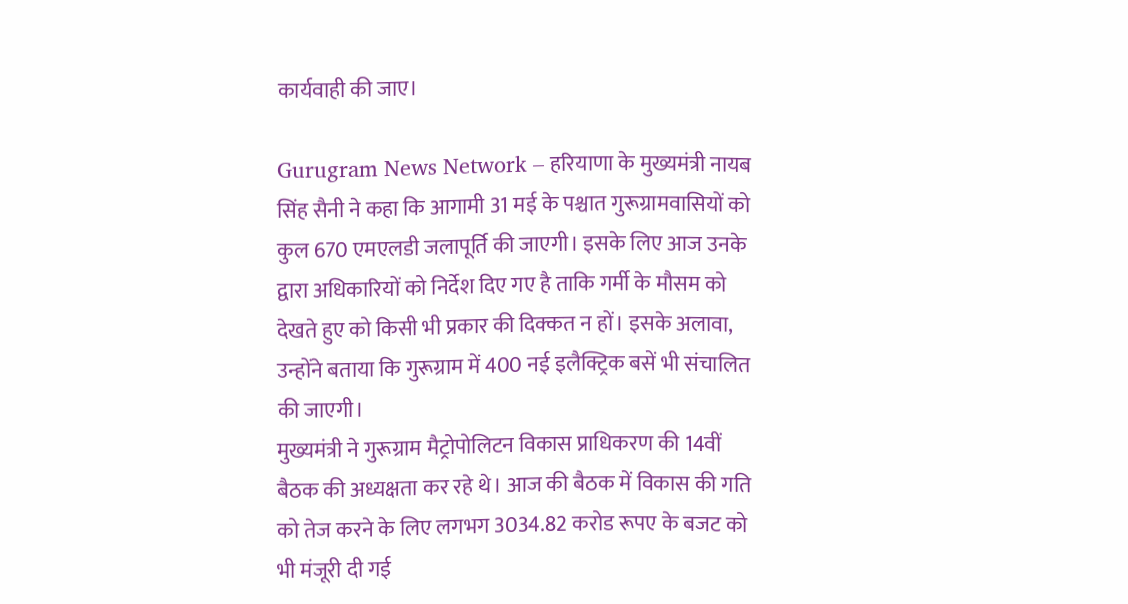कार्यवाही की जाए।

Gurugram News Network – हरियाणा के मुख्यमंत्री नायब सिंह सैनी ने कहा कि आगामी 31 मई के पश्चात गुरूग्रामवासियों को कुल 670 एमएलडी जलापूर्ति की जाएगी। इसके लिए आज उनके द्वारा अधिकारियों को निर्देश दिए गए है ताकि गर्मी के मौसम को देखते हुए को किसी भी प्रकार की दिक्कत न हों। इसके अलावा, उन्होंने बताया कि गुरूग्राम में 400 नई इलैक्ट्रिक बसें भी संचालित की जाएगी।
मुख्यमंत्री ने गुरूग्राम मैट्रोपोलिटन विकास प्राधिकरण की 14वीं बैठक की अध्यक्षता कर रहे थे। आज की बैठक में विकास की गति को तेज करने के लिए लगभग 3034.82 करोड रूपए के बजट को भी मंजूरी दी गई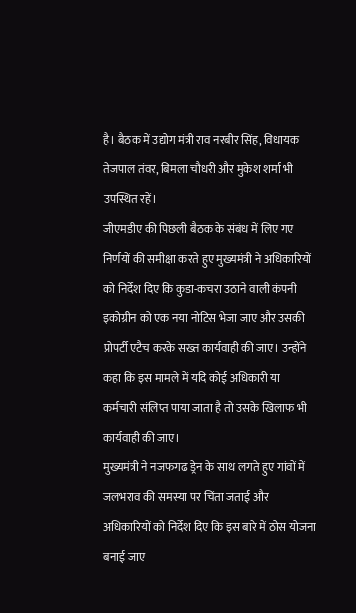है। बैठक में उद्योग मंत्री राव नरबीर सिंह, विधायक तेजपाल तंवर, बिमला चौधरी और मुकेश शर्मा भी उपस्थित रहें।
जीएमडीए की पिछली बैठक के संबंध में लिए गए निर्णयों की समीक्षा करते हुए मुख्यमंत्री ने अधिकारियों को निर्देश दिए कि कुडा-कचरा उठाने वाली कंपनी इकोग्रीन को एक नया नोटिस भेजा जाए और उसकी प्रोपर्टी एटैच करके सख्त कार्यवाही की जाए। उन्होंने कहा कि इस मामले में यदि कोई अधिकारी या कर्मचारी संलिप्त पाया जाता है तो उसके खिलाफ भी कार्यवाही की जाए।
मुख्यमंत्री ने नजफगढ ड्रेन के साथ लगते हुए गांवों में जलभराव की समस्या पर चिंता जताई और अधिकारियों को निर्देश दिए कि इस बारे में ठोस योजना बनाई जाए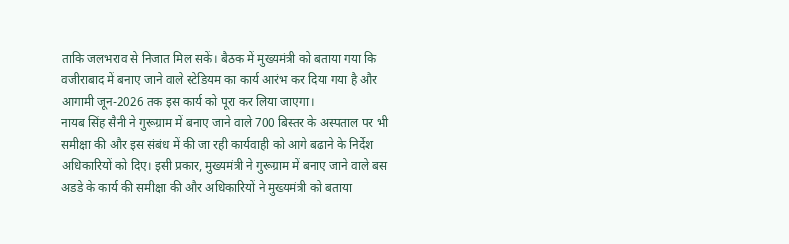ताकि जलभराव से निजात मिल सकें। बैठक में मुख्यमंत्री को बताया गया कि वजीराबाद में बनाए जाने वाले स्टेडियम का कार्य आरंभ कर दिया गया है और आगामी जून-2026 तक इस कार्य को पूरा कर लिया जाएगा।
नायब सिंह सैनी ने गुरूग्राम में बनाए जाने वाले 700 बिस्तर के अस्पताल पर भी समीक्षा की और इस संबंध में की जा रही कार्यवाही को आगे बढाने के निर्देश अधिकारियों को दिए। इसी प्रकार, मुख्यमंत्री ने गुरूग्राम में बनाए जाने वाले बस अडडे के कार्य की समीक्षा की और अधिकारियों ने मुख्यमंत्री को बताया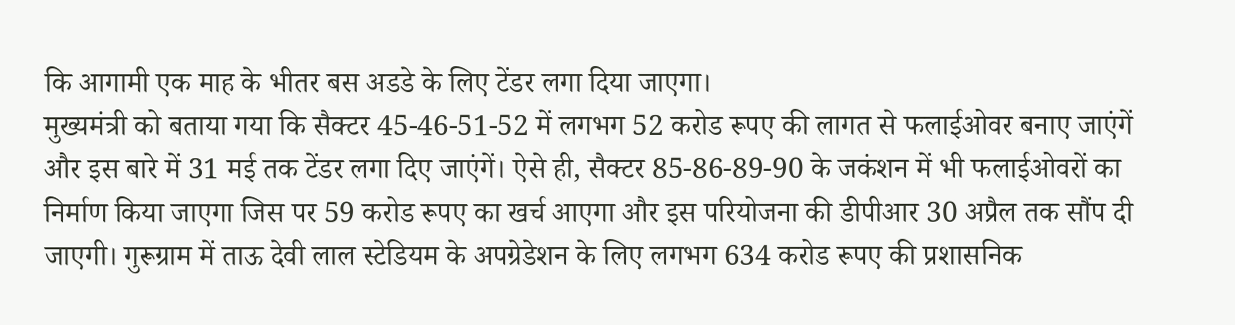कि आगामी एक माह के भीतर बस अडडे के लिए टेंडर लगा दिया जाएगा।
मुख्यमंत्री को बताया गया कि सैक्टर 45-46-51-52 में लगभग 52 करोड रूपए की लागत से फलाईओवर बनाए जाएंगें और इस बारे में 31 मई तक टेंडर लगा दिए जाएंगें। ऐसे ही, सैक्टर 85-86-89-90 के जकंशन में भी फलाईओवरों का निर्माण किया जाएगा जिस पर 59 करोड रूपए का खर्च आएगा और इस परियोजना की डीपीआर 30 अप्रैल तक सौंप दी जाएगी। गुरूग्राम में ताऊ देवी लाल स्टेडियम के अपग्रेडेशन के लिए लगभग 634 करोड रूपए की प्रशासनिक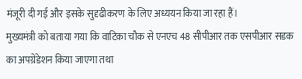मंजूरी दी गई और इसके सुदृढीकरण के लिए अध्ययन किया जा रहा हैं।
मुख्यमंत्री को बताया गया कि वाटिका चौक से एनएच 48 सीपीआर तक एसपीआर सडक का अपग्रेडेशन किया जाएगा तथा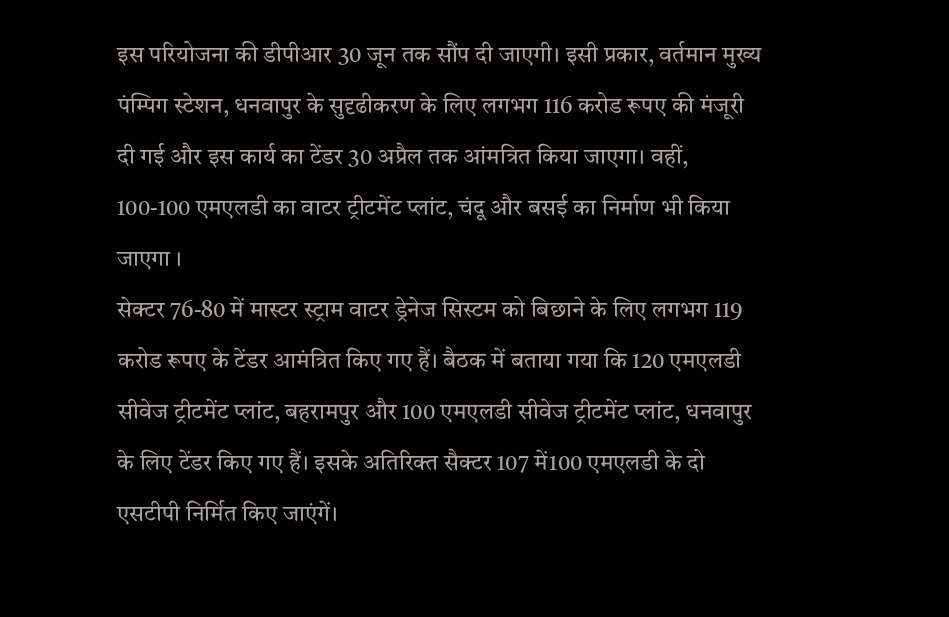इस परियोजना की डीपीआर 30 जून तक सौंप दी जाएगी। इसी प्रकार, वर्तमान मुख्य पंम्पिग स्टेशन, धनवापुर के सुदृढीकरण के लिए लगभग 116 करोड रूपए की मंजूरी दी गई और इस कार्य का टेंडर 30 अप्रैल तक आंमत्रित किया जाएगा। वहीं, 100-100 एमएलडी का वाटर ट्रीटमेंट प्लांट, चंदू और बसई का निर्माण भी किया जाएगा ।
सेक्टर 76-80 में मास्टर स्ट्राम वाटर ड्रेनेज सिस्टम को बिछाने के लिए लगभग 119 करोड रूपए के टेंडर आमंत्रित किए गए हैं। बैठक में बताया गया कि 120 एमएलडी सीवेज ट्रीटमेंट प्लांट, बहरामपुर और 100 एमएलडी सीवेज ट्रीटमेंट प्लांट, धनवापुर के लिए टेंडर किए गए हैं। इसके अतिरिक्त सैक्टर 107 में100 एमएलडी के दो एसटीपी निर्मित किए जाएंगें।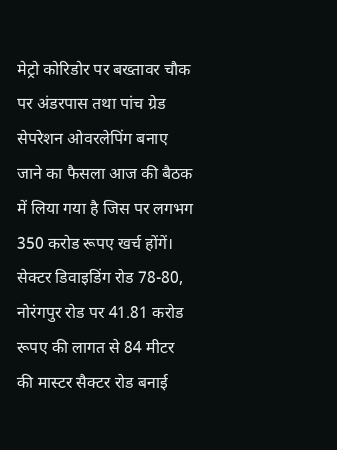मेट्रो कोरिडोर पर बख्तावर चौक पर अंडरपास तथा पांच ग्रेड सेपरेशन ओवरलेपिंग बनाए जाने का फैसला आज की बैठक में लिया गया है जिस पर लगभग 350 करोड रूपए खर्च होंगें। सेक्टर डिवाइडिंग रोड 78-80, नोरंगपुर रोड पर 41.81 करोड रूपए की लागत से 84 मीटर की मास्टर सैक्टर रोड बनाई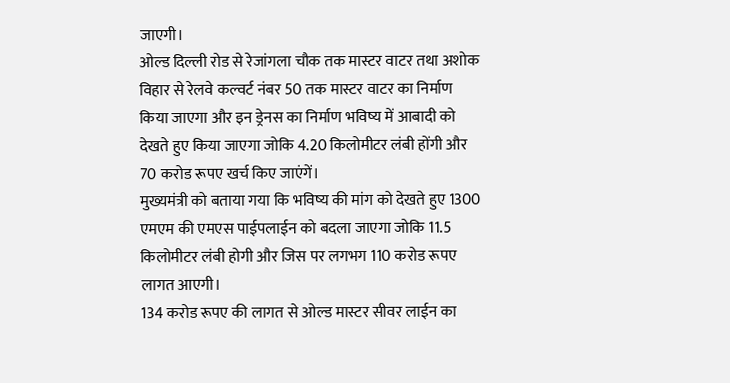जाएगी।
ओल्ड दिल्ली रोड से रेजांगला चौक तक मास्टर वाटर तथा अशोक विहार से रेलवे कल्वर्ट नंबर 50 तक मास्टर वाटर का निर्माण किया जाएगा और इन ड्रेनस का निर्माण भविष्य में आबादी को देखते हुए किया जाएगा जोकि 4.20 किलोमीटर लंबी होंगी और 70 करोड रूपए खर्च किए जाएंगें।
मुख्यमंत्री को बताया गया कि भविष्य की मांग को देखते हुए 1300 एमएम की एमएस पाईपलाईन को बदला जाएगा जोकि 11.5 किलोमीटर लंबी होगी और जिस पर लगभग 110 करोड रूपए लागत आएगी।
134 करोड रूपए की लागत से ओल्ड मास्टर सीवर लाईन का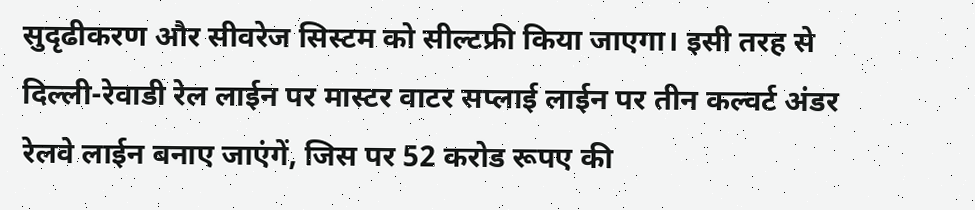सुदृढीकरण और सीवरेज सिस्टम को सील्टफ्री किया जाएगा। इसी तरह से दिल्ली-रेवाडी रेल लाईन पर मास्टर वाटर सप्लाई लाईन पर तीन कल्वर्ट अंडर रेलवे लाईन बनाए जाएंगें, जिस पर 52 करोड रूपए की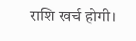राशि खर्च होगी।